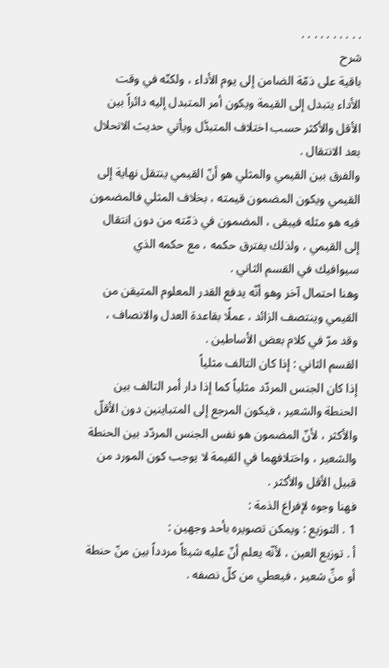. . . . . . . . . .
شرح
باقية على ذمّة الضامن إلى يوم الأداء ، ولكنّه في وقت الأداء يتبدل إلى القيمة ويكون أمر المتبدل إليه دائراً بين الأقل والأكثر حسب اختلاف المتبدَّل ويأتي حديث الانحلال بعد الانتقال .
والفرق بين القيمي والمثلي هو أنّ القيمي ينتقل نهاية إلى القيمي ويكون المضمون قيمته ، بخلاف المثلي فالمضمون فيه هو مثله فيبقى ، المضمون في ذمّته من دون انتقال إلى القيمي ، ولذلك يفترق حكمه ، مع حكمه الذي سيوافيك في القسم الثاني .
وهنا احتمال آخر وهو أنّه يدفع القدر المعلوم المتيقن من القيمي وينتصف الزائد ، عملًا بقاعدة العدل والانصاف ، وقد مرّ في كلام بعض الأساطين .
القسم الثاني : إذا كان التالف مثلياً
إذا كان الجنس المردّد مثلياً كما إذا دار أمر التالف بين الحنطة والشعير ، فيكون المرجع إلى المتباينين دون الأقلّ والأكثر ، لأنّ المضمون هو نفس الجنس المردّد بين الحنطة والشعير ، واختلافهما في القيمة لا يوجب كون المورد من قبيل الأقل والأكثر .
فهنا وجوه لإفراغ الذمة :
1 . التوزيع : ويمكن تصويره بأحد وجهين :
أ . توزيع العين ، لأنّه يعلم أنّ عليه شيئاً مردداً بين منّ حنطة أو منِّ شعير ، فيعطي من كلّ نصفه .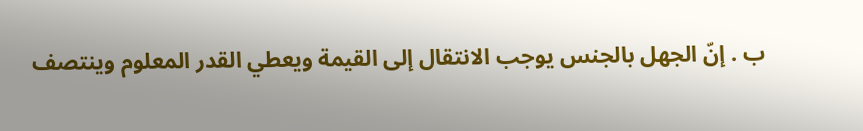ب . إنّ الجهل بالجنس يوجب الانتقال إلى القيمة ويعطي القدر المعلوم وينتصف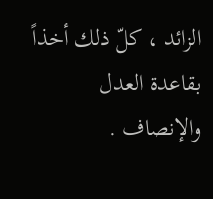الزائد ، كلّ ذلك أخذاً بقاعدة العدل والإنصاف .